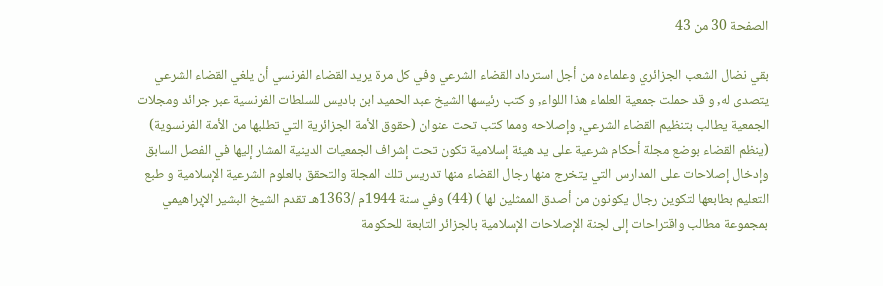الصفحة 30 من 43

بقي نضال الشعب الجزائري وعلماءه من أجل استرداد القضاء الشرعي وفي كل مرة يريد القضاء الفرنسي أن يلغي القضاء الشرعي يتصدى له, و قد حملت جمعية العلماء هذا اللواء, و كتب رئيسها الشيخ عبد الحميد ابن باديس للسلطات الفرنسية عبر جرائد ومجلات الجمعية يطالب بتنظيم القضاء الشرعي, وإصلاحه ومما كتب تحت عنوان (حقوق الأمة الجزائرية التي تطلبها من الأمة الفرنسوية) (ينظم القضاء بوضع مجلة أحكام شرعية على يد هيئة إسلامية تكون تحت إشراف الجمعيات الدينية المشار إليها في الفصل السابق وإدخال إصلاحات على المدارس التي يتخرج منها رجال القضاء منها تدريس تلك المجلة والتحقق بالعلوم الشرعية الإسلامية و طبع التعليم بطابعها لتكوين رجال يكونون من أصدق الممثلين لها ) (44) وفي سنة 1944م /1363هـ تقدم الشيخ البشير الإبراهيمي بمجموعة مطالب واقتراحات إلى لجنة الإصلاحات الإسلامية بالجزائر التابعة للحكومة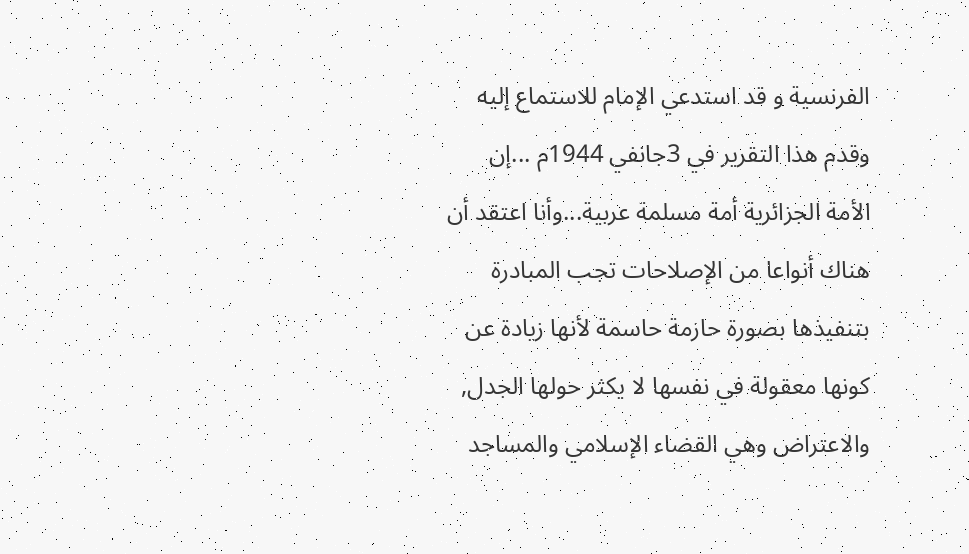الفرنسية و قد استدعي الإمام للاستماع إليه وقدم هذا التقرير في 3جانفي 1944م ...إن الأمة الجزائرية أمة مسلمة عربية...وأنا اعتقد أن هناك أنواعا من الإصلاحات تجب المبادرة بتنفيذها بصورة حازمة حاسمة لأنها زيادة عن كونها معقولة في نفسها لا يكثر حولها الجدل, والاعتراض وهي القضاء الإسلامي والمساجد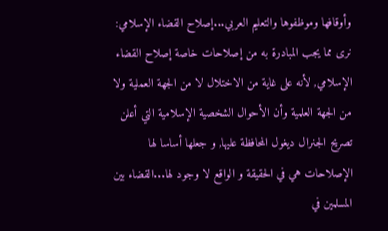وأوقافها وموظفوها والتعليم العربي...إصلاح القضاء الإسلامي: نرى مما يجب المبادرة به من إصلاحات خاصة إصلاح القضاء الإسلامي, لأنه على غاية من الاختلال لا من الجهة العملية ولا من الجهة العلمية وأن الأحوال الشخصية الإسلامية التي أعلن تصريح الجنرال ديغول المحافظة عليها, و جعلها أساسا لها الإصلاحات هي في الحقيقة و الواقع لا وجود لها...القضاء بين المسلمين في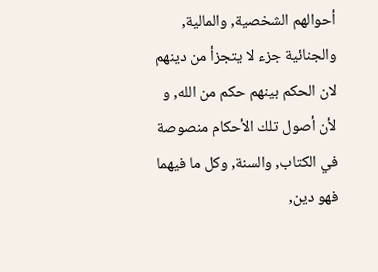أحوالهم الشخصية, والمالية, والجنائية جزء لا يتجزأ من دينهم لان الحكم بينهم حكم من الله, و لأن أصول تلك الأحكام منصوصة في الكتاب, والسنة, وكل ما فيهما فهو دين,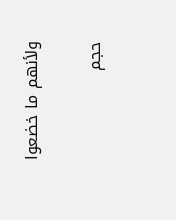ولأنهم ما خضعوا

حجم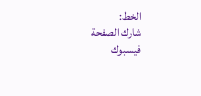الخط:
شارك الصفحة
فيسبوك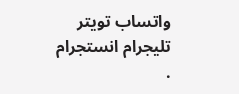واتساب تويتر تليجرام انستجرام
.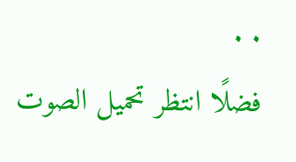. .
فضلًا انتظر تحميل الصوت